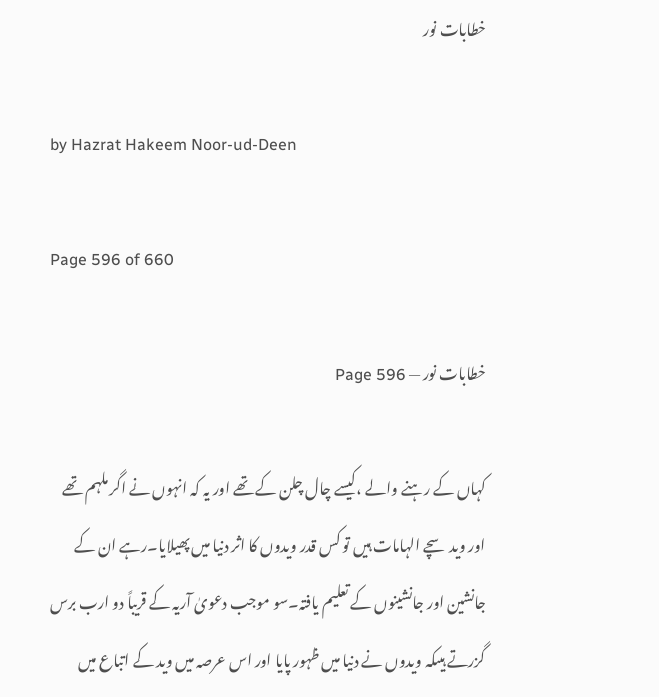خطابات نور

by Hazrat Hakeem Noor-ud-Deen

Page 596 of 660

خطابات نور — Page 596

کہاں کے رہنے والے ،کیسے چال چلن کے تھے اور یہ کہ انہوں نے اگر ملہم تھے اور وید سچے الہامات ہیں تو کس قدر ویدوں کا اثر دنیا میں پھیلایا۔رہے ان کے جانشین اور جانشینوں کے تعلیم یافتہ۔سو موجب دعویٰ آریہ کے قریباً دو ارب برس گزرتے ہیںکہ ویدوں نے دنیا میں ظہور پایا اور اس عرصہ میں وید کے اتباع میں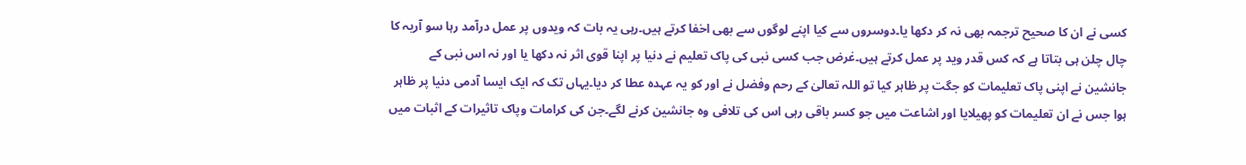کسی نے ان کا صحیح ترجمہ بھی نہ کر دکھا یا۔دوسروں سے کیا اپنے لوگوں سے بھی اخفا کرتے ہیں۔رہی یہ بات کہ ویدوں پر عمل درآمد رہا سو آریہ کا چال چلن ہی بتاتا ہے کہ کس قدر وید پر عمل کرتے ہیں۔غرض جب کسی نبی کی پاک تعلیم نے دنیا پر اپنا قوی اثر نہ دکھا یا اور نہ اس نبی کے جانشین نے اپنی پاک تعلیمات کو جگت پر ظاہر کیا تو اللہ تعالیٰ کے رحم وفضل نے اور کو یہ عہدہ عطا کر دیا۔یہاں تک کہ ایک ایسا آدمی دنیا پر ظاہر ہوا جس نے ان تعلیمات کو پھیلایا اور اشاعت میں جو کسر باقی رہی اس کی تلافی وہ جانشین کرنے لگے۔جن کی کرامات وپاک تاثیرات کے اثبات میں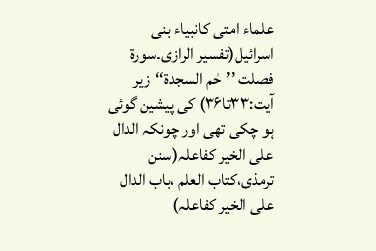علماء امتی کانبیاء بنی اسرائیل(تفسیر الرازی۔سورۃ فصلت ’’حٰم السجدۃ‘‘زیر آیت:۳۳تا۳۶) کی پیشین گوئی ہو چکی تھی اور چونکہ الدال علی الخیر کفاعلہ(سنن ترمذی،کتاب العلم ،باب الدال علی الخیر کفاعلہ)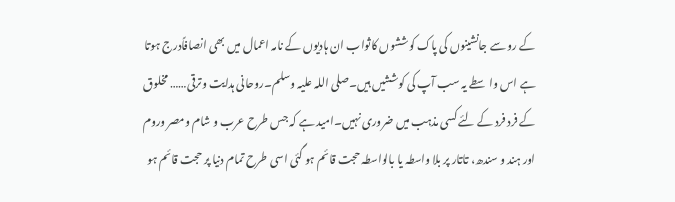کے رو سے جانشینوں کی پاک کوششوں کاثواب ان ہادیوں کے نامہ اعمال میں بھی انصافاًدرج ہوتا ہے اس واسطے یہ سب آپ کی کوششیں ہیں۔صلی اللہ علیہ وسلم۔روحانی ہدایت وترقی…… مخلوق کے فرد فرد کے لئے کسی مذہب میں ضروری نہیں۔امید ہے کہ جس طرح عرب و شام ومصر وروم اور ہند و سندھ، تاتار پر بلا واسطہ یا بالواسطہ حجت قائم ہو گئی اسی طرح تمام دنیا پر حجت قائم ہو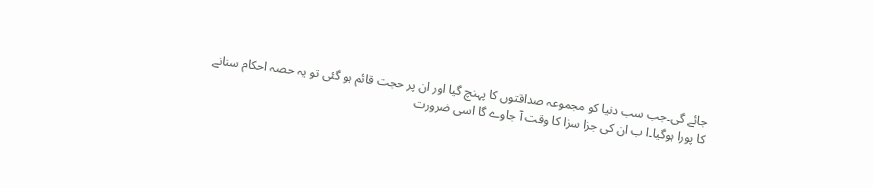جائے گی۔جب سب دنیا کو مجموعہ صداقتوں کا پہنچ گیا اور ان پر حجت قائم ہو گئی تو یہ حصہ احکام سنانے کا پورا ہوگیا۔ا ب ان کی جزا سزا کا وقت آ جاوے گا اسی ضرورت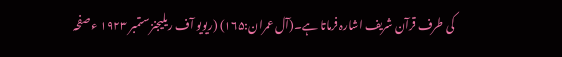کی طرف قرآن شریف اشارہ فرماتا ہے۔(آل عمران:۱۶۵) (ریویو آف ریلیجنز ستمبر ۱۹۲۳ ء صفحہ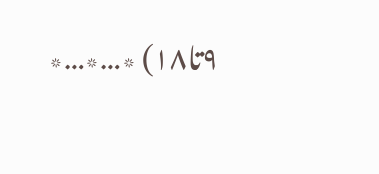۹تا۱۸) ٭…٭…٭